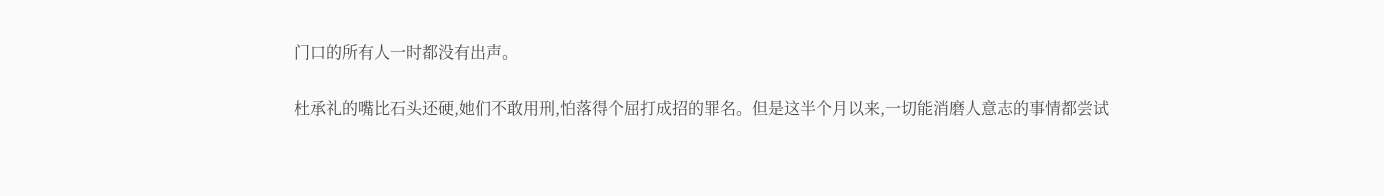门口的所有人一时都没有出声。

杜承礼的嘴比石头还硬,她们不敢用刑,怕落得个屈打成招的罪名。但是这半个月以来,一切能消磨人意志的事情都尝试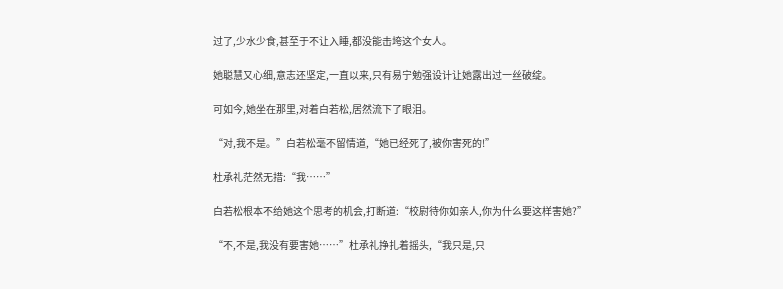过了,少水少食,甚至于不让入睡,都没能击垮这个女人。

她聪慧又心细,意志还坚定,一直以来,只有易宁勉强设计让她露出过一丝破绽。

可如今,她坐在那里,对着白若松,居然流下了眼泪。

“对,我不是。”白若松毫不留情道,“她已经死了,被你害死的!”

杜承礼茫然无措:“我……”

白若松根本不给她这个思考的机会,打断道:“校尉待你如亲人,你为什么要这样害她?”

“不,不是,我没有要害她……”杜承礼挣扎着摇头,“我只是,只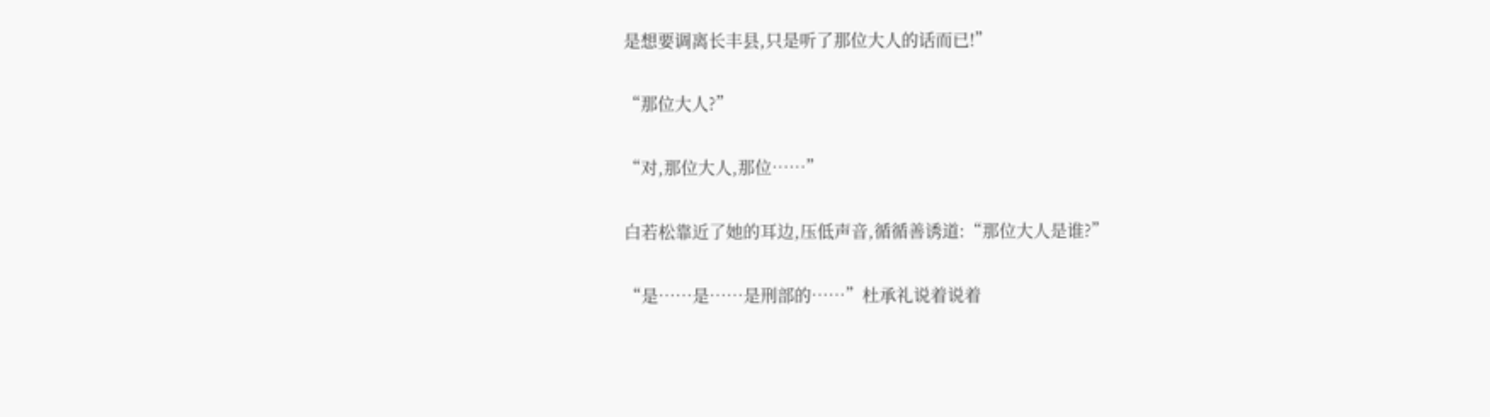是想要调离长丰县,只是听了那位大人的话而已!”

“那位大人?”

“对,那位大人,那位……”

白若松靠近了她的耳边,压低声音,循循善诱道:“那位大人是谁?”

“是……是……是刑部的……”杜承礼说着说着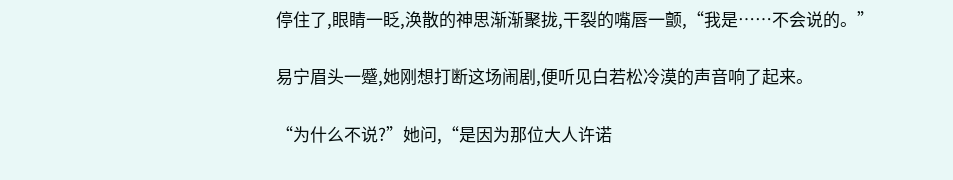停住了,眼睛一眨,涣散的神思渐渐聚拢,干裂的嘴唇一颤,“我是……不会说的。”

易宁眉头一蹙,她刚想打断这场闹剧,便听见白若松冷漠的声音响了起来。

“为什么不说?”她问,“是因为那位大人许诺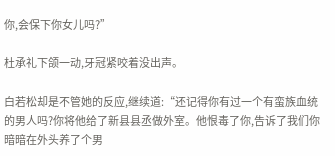你,会保下你女儿吗?”

杜承礼下颌一动,牙冠紧咬着没出声。

白若松却是不管她的反应,继续道:“还记得你有过一个有蛮族血统的男人吗?你将他给了新县县丞做外室。他恨毒了你,告诉了我们你暗暗在外头养了个男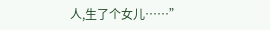人,生了个女儿……”